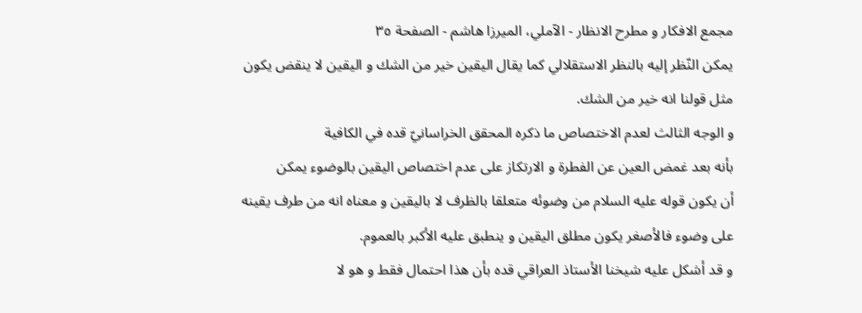مجمع الافكار و مطرح الانظار - الآملي، الميرزا هاشم - الصفحة ٣٥
يمكن النّظر إليه بالنظر الاستقلالي كما يقال اليقين خير من الشك و اليقين لا ينقض يكون
مثل قولنا انه خير من الشك.
و الوجه الثالث لعدم الاختصاص ما ذكره المحقق الخراسانيّ قده في الكافية
بأنه بعد غمض العين عن الفطرة و الارتكاز على عدم اختصاص اليقين بالوضوء يمكن
أن يكون قوله عليه السلام من وضوئه متعلقا بالظرف لا باليقين و معناه انه من طرف يقينه
على وضوء فالأصغر يكون مطلق اليقين و ينطبق عليه الأكبر بالعموم.
و قد أشكل عليه شيخنا الأستاذ العراقي قده بأن هذا احتمال فقط و هو لا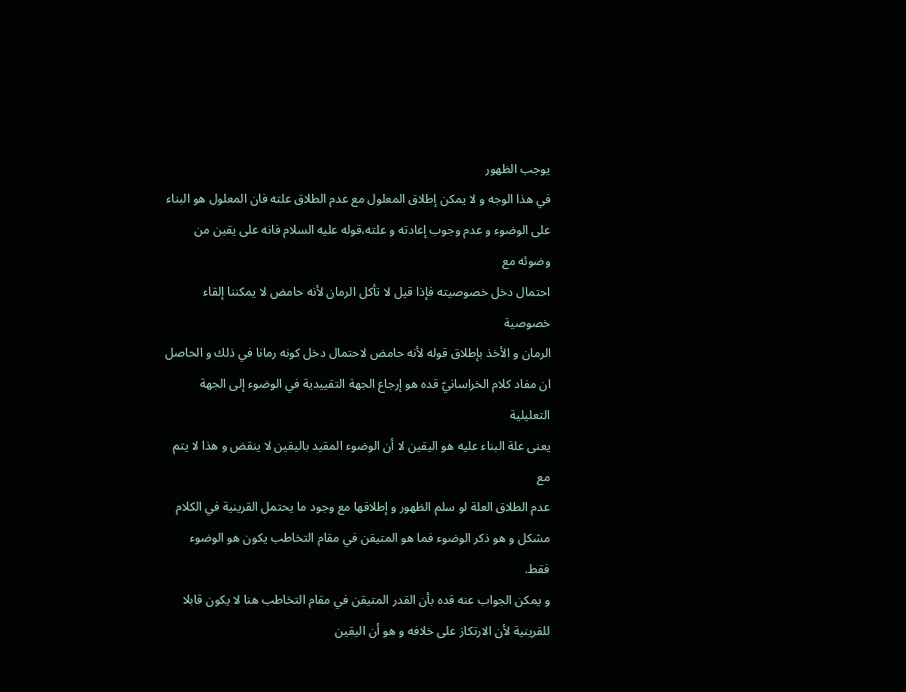يوجب الظهور
في هذا الوجه و لا يمكن إطلاق المعلول مع عدم الطلاق علته فان المعلول هو البناء
على الوضوء و عدم وجوب إعادته و علته،قوله عليه السلام فانه على يقين من وضوئه مع
احتمال دخل خصوصيته فإذا قيل لا تأكل الرمان لأنه حامض لا يمكننا إلقاء خصوصية
الرمان و الأخذ بإطلاق قوله لأنه حامض لاحتمال دخل كونه رمانا في ذلك و الحاصل
ان مفاد كلام الخراسانيّ قده هو إرجاع الجهة التقييدية في الوضوء إلى الجهة التعليلية
يعنى علة البناء عليه هو اليقين لا أن الوضوء المقيد باليقين لا ينقض و هذا لا يتم مع
عدم الطلاق العلة لو سلم الظهور و إطلاقها مع وجود ما يحتمل القرينية في الكلام
مشكل و هو ذكر الوضوء فما هو المتيقن في مقام التخاطب يكون هو الوضوء فقط.
و يمكن الجواب عنه قده بأن القدر المتيقن في مقام التخاطب هنا لا يكون قابلا
للقرينية لأن الارتكاز على خلافه و هو أن اليقين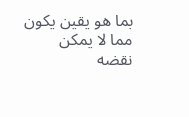بما هو يقين يكون مما لا يمكن نقضه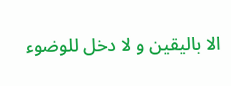الا باليقين و لا دخل للوضوء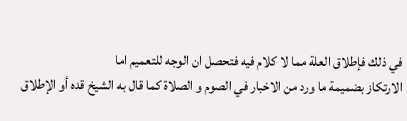في ذلك فإطلاق العلة مما لا كلام فيه فتحصل ان الوجه للتعميم اما
الارتكاز بضميمة ما ورد من الاخبار في الصوم و الصلاة كما قال به الشيخ قده أو الإطلاق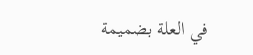في العلة بضميمة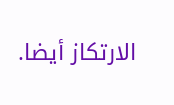الارتكاز أيضا.